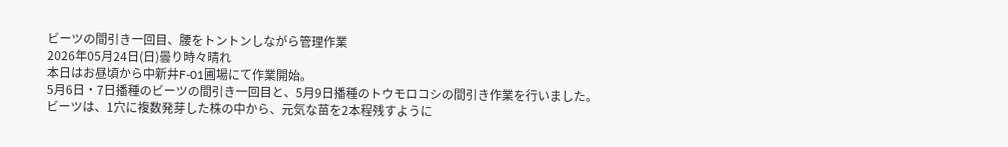ビーツの間引き一回目、腰をトントンしながら管理作業
2026年05月24日(日)曇り時々晴れ
本日はお昼頃から中新井F-01圃場にて作業開始。
5月6日・7日播種のビーツの間引き一回目と、5月9日播種のトウモロコシの間引き作業を行いました。
ビーツは、1穴に複数発芽した株の中から、元気な苗を2本程残すように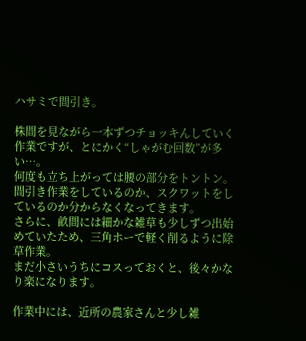ハサミで間引き。

株間を見ながら一本ずつチョッキんしていく作業ですが、とにかく“しゃがむ回数”が多い…。
何度も立ち上がっては腰の部分をトントン。
間引き作業をしているのか、スクワットをしているのか分からなくなってきます。
さらに、畝間には細かな雑草も少しずつ出始めていたため、三角ホーで軽く削るように除草作業。
まだ小さいうちにコスっておくと、後々かなり楽になります。

作業中には、近所の農家さんと少し雑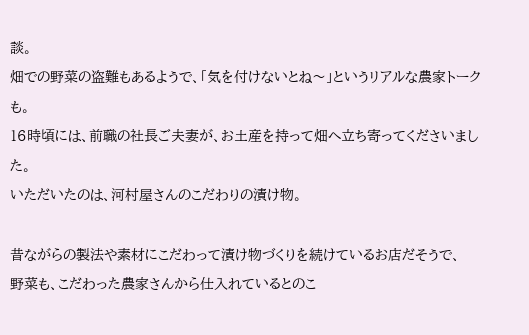談。
畑での野菜の盗難もあるようで、「気を付けないとね〜」というリアルな農家トークも。
16時頃には、前職の社長ご夫妻が、お土産を持って畑へ立ち寄ってくださいました。
いただいたのは、河村屋さんのこだわりの漬け物。

昔ながらの製法や素材にこだわって漬け物づくりを続けているお店だそうで、
野菜も、こだわった農家さんから仕入れているとのこ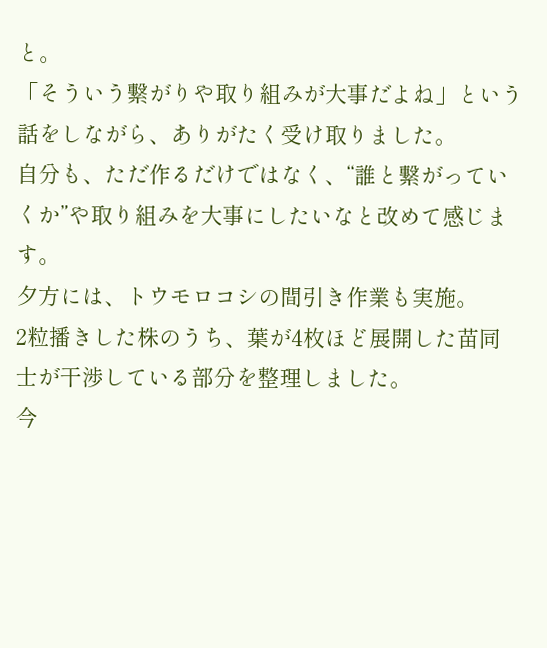と。
「そういう繋がりや取り組みが大事だよね」という話をしながら、ありがたく受け取りました。
自分も、ただ作るだけではなく、“誰と繋がっていくか”や取り組みを大事にしたいなと改めて感じます。
夕方には、トウモロコシの間引き作業も実施。
2粒播きした株のうち、葉が4枚ほど展開した苗同士が干渉している部分を整理しました。
今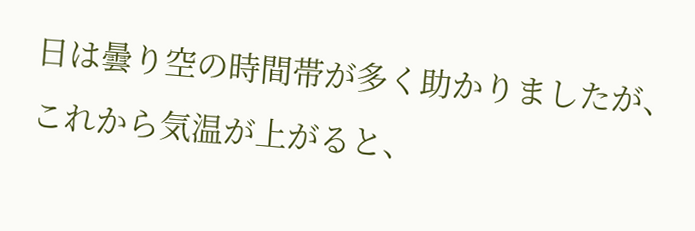日は曇り空の時間帯が多く助かりましたが、これから気温が上がると、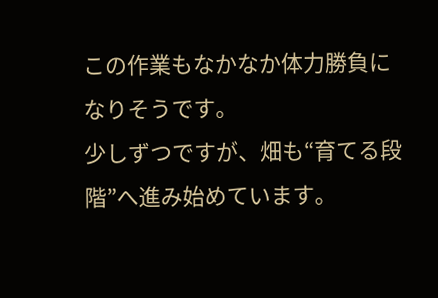この作業もなかなか体力勝負になりそうです。
少しずつですが、畑も“育てる段階”へ進み始めています。